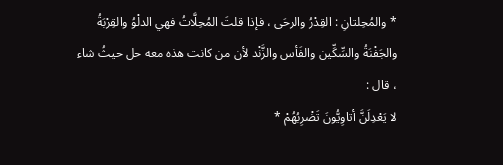* والمُحِلتانِ : القِدْرُ والرحَى ، فإذا قلتَ المُحِلَّاتُ فهي الدلْوُ والقِرْبَةُ والجَفْنَةُ والسِّكِّين والفَأس والزَّنْد لأن من كانت هذه معه حل حيثُ شاء ، قال :
لا يَعْدِلَنَّ أتاوِيُّونَ تَضْرِبُهُمْ *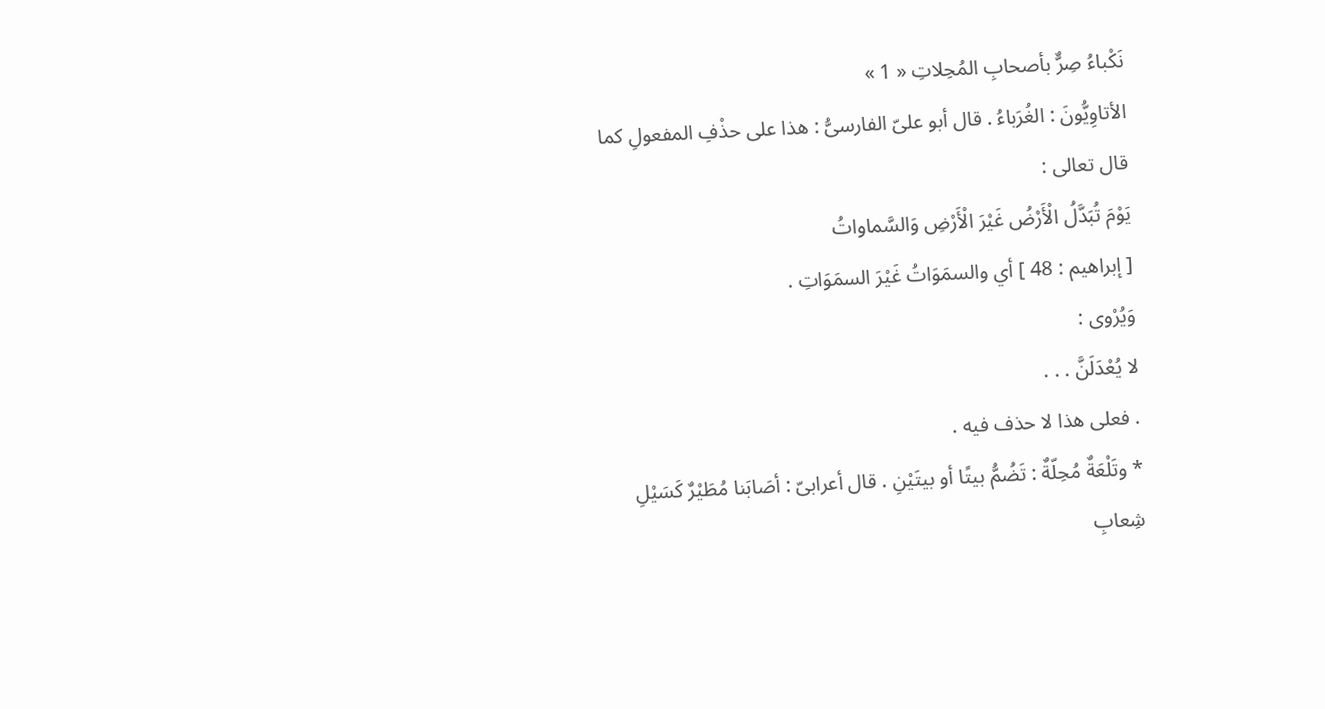نَكْباءُ صِرٌّ بأصحابِ المُحِلاتِ « 1 »
الأتاوِيُّونَ : الغُرَباءُ . قال أبو علىّ الفارسىُّ : هذا على حذْفِ المفعولِ كما قال تعالى :
يَوْمَ تُبَدَّلُ الْأَرْضُ غَيْرَ الْأَرْضِ وَالسَّماواتُ
[ إبراهيم : 48 ] أي والسمَوَاتُ غَيْرَ السمَوَاتِ .
وَيُرْوى :
لا يُعْدَلَنَّ . . .
. فعلى هذا لا حذف فيه .
* وتَلْعَةٌ مُحِلّةٌ : تَضُمُّ بيتًا أو بيتَيْنِ . قال أعرابىّ : أصَابَنا مُطَيْرٌ كَسَيْلِ شِعابِ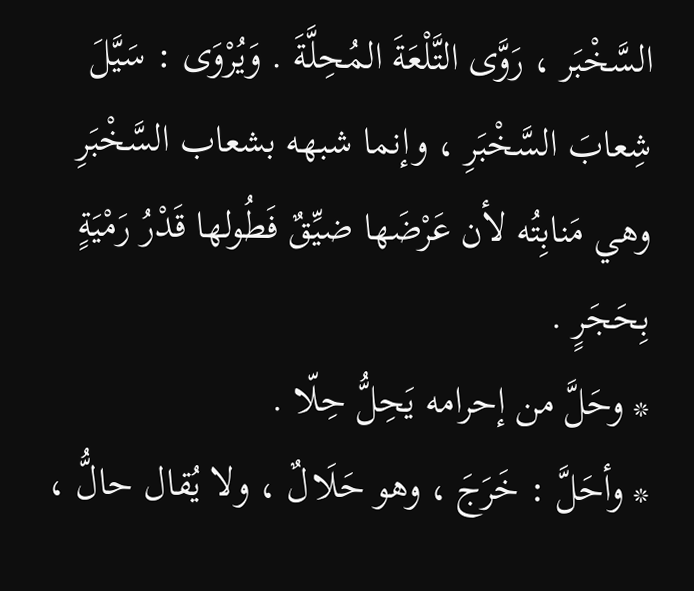السَّخْبَر ، رَوَّى التَّلْعَةَ المُحِلَّةَ . وَيُرْوَى : سَيَّلَ شِعابَ السَّخْبَرِ ، وإنما شبهه بشعاب السَّخْبَرِ وهي مَنابِتُه لأن عَرْضَها ضيِّقٌ فَطُولها قَدْرُ رَمْيَةٍ بِحَجَرٍ .
* وحَلَّ من إحرامه يَحِلُّ حِلّا .
* وأحَلَّ : خَرَجَ ، وهو حَلَالٌ ، ولا يُقال حالُّ ،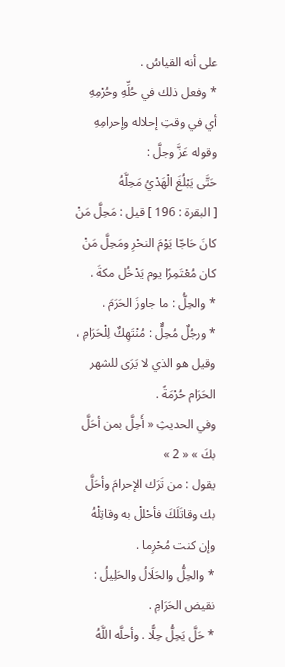على أنه القياسُ .
* وفعل ذلك في حُلِّهِ وحُرْمِهِ أي في وقتِ إحلاله وإحرامِهِ وقوله عَزَّ وجلَّ :
حَتَّى يَبْلُغَ الْهَدْيُ مَحِلَّهُ
[ البقرة : 196 ] قيل : مَحِلَّ مَنْ كانَ حَاجّا يَوْمَ النحْرِ ومَحِلَّ مَنْ كان مُعْتَمِرًا يوم يَدْخُل مكةَ .
* والحِلُّ : ما جاوزَ الحَرَمَ .
* ورجُلٌ مُحِلٌّ : مُنْتَهِكٌ لِلْحَرَامِ ، وقيل هو الذي لا يَرَى للشهر الحَرَام حُرْمَةً .
وفي الحديثِ « أَحِلَّ بمن أحَلَّ بكَ » « 2 »
يقول : من تَرَك الإحرامَ وأحَلَّ بك وقاتَلَكَ فأحْللْ به وقاتِلْهُ وإن كنت مُحْرِما .
* والحِلُّ والحَلَالُ والحَلِيلُ : نقيض الحَرَامِ .
* حَلَّ يَحِلُّ حِلًّا . وأحلَّه اللَّهُ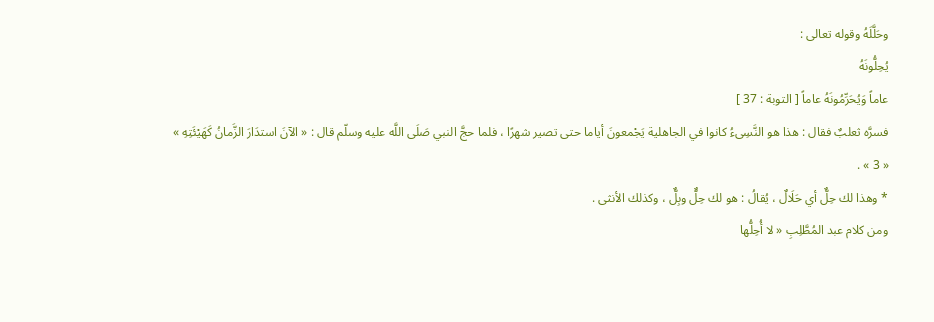وحَلَّلَهُ وقوله تعالى :
يُحِلُّونَهُ
عاماً وَيُحَرِّمُونَهُ عاماً [ التوبة : 37 ]
فسرَّه ثعلبٌ فقال : هذا هو النَّسِىءُ كانوا في الجاهلية يَجْمعونَ أياما حتى تصير شهرًا ، فلما حجَّ النبي صَلَى اللَّه عليه وسلّم قال : « الآنَ استدَارَ الزَّمانُ كَهَيْئَتِهِ » « 3 » .
* وهذا لك حِلٌّ أي حَلَالٌ ، يُقالُ : هو لك حِلٌّ وبِلٌّ ، وكذلك الأنثى .
ومن كلام عبد المُطَّلِبِ « لا أُحِلُّها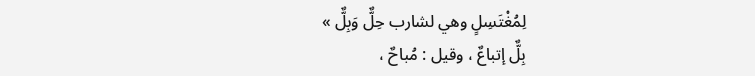لِمُغْتَسِلٍ وهي لشارب حِلٌّ وَبِلٌّ »
بِلٌّ إتباعٌ ، وقيل : مُباحٌ ،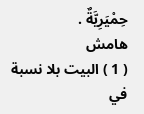حِمْيَرِيَّةٌ .
هامش
( 1 ) البيت بلا نسبة في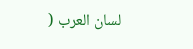لسان العرب (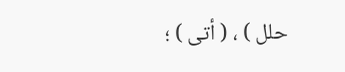حلل ) ، ( أتى ) ؛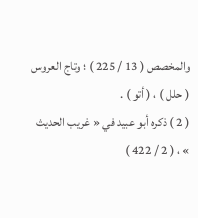والمخصص ( 13 / 225 ) ؛ وتاج العروس ( حلل ) ، ( أتو ) .
( 2 ) ذكره أبو عبيد في « غريب الحديث » ، ( 2 / 422 )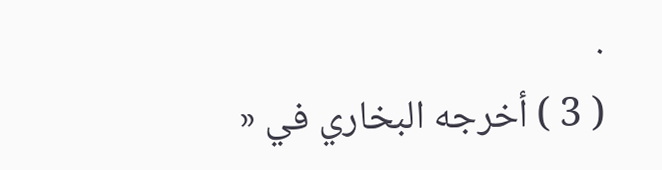.
( 3 ) أخرجه البخاري في «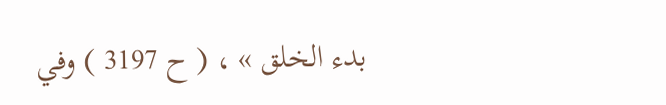بدء الخلق » ، ( ح 3197 ) وفي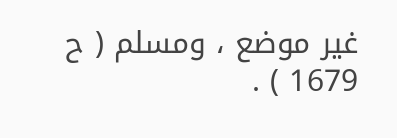غير موضع ، ومسلم ( ح 1679 ) .